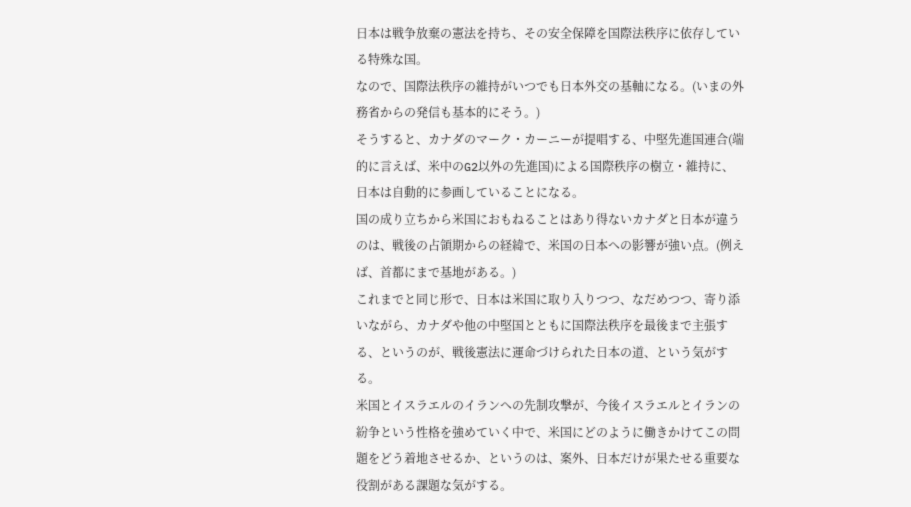日本は戦争放棄の憲法を持ち、その安全保障を国際法秩序に依存している特殊な国。
なので、国際法秩序の維持がいつでも日本外交の基軸になる。(いまの外務省からの発信も基本的にそう。)
そうすると、カナダのマーク・カーニーが提唱する、中堅先進国連合(端的に言えば、米中のG2以外の先進国)による国際秩序の樹立・維持に、日本は自動的に参画していることになる。
国の成り立ちから米国におもねることはあり得ないカナダと日本が違うのは、戦後の占領期からの経緯で、米国の日本への影響が強い点。(例えば、首都にまで基地がある。)
これまでと同じ形で、日本は米国に取り入りつつ、なだめつつ、寄り添いながら、カナダや他の中堅国とともに国際法秩序を最後まで主張する、というのが、戦後憲法に運命づけられた日本の道、という気がする。
米国とイスラエルのイランへの先制攻撃が、今後イスラエルとイランの紛争という性格を強めていく中で、米国にどのように働きかけてこの問題をどう着地させるか、というのは、案外、日本だけが果たせる重要な役割がある課題な気がする。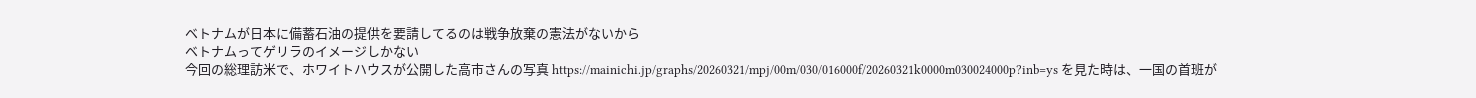ベトナムが日本に備蓄石油の提供を要請してるのは戦争放棄の憲法がないから
ベトナムってゲリラのイメージしかない
今回の総理訪米で、ホワイトハウスが公開した高市さんの写真 https://mainichi.jp/graphs/20260321/mpj/00m/030/016000f/20260321k0000m030024000p?inb=ys を見た時は、一国の首班が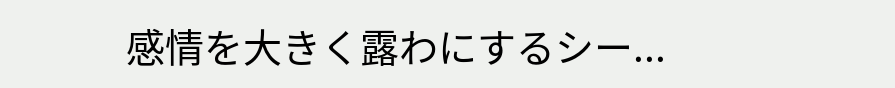感情を大きく露わにするシー...